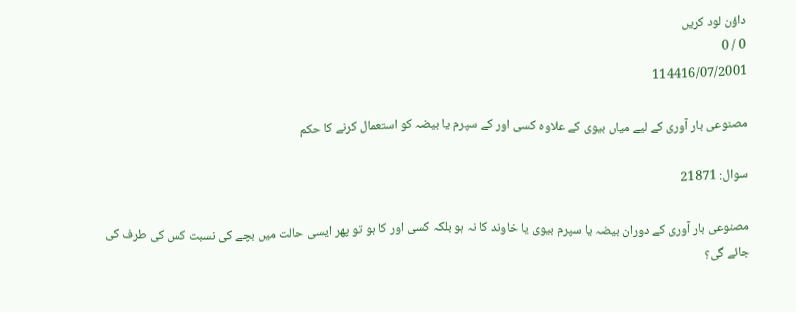داؤن لود کریں
0 / 0
114416/07/2001

مصنوعی بار آوری کے لیے میاں بیوی کے علاوہ کسی اور کے سپرم یا بیضہ کو استعمال کرنے کا حکم

سوال: 21871

مصنوعی بار آوری کے دوران بیضہ یا سپرم بیوی یا خاوند کا نہ ہو بلکہ کسی اور کا ہو تو پھر ایسی حالت میں بچے کی نسبت کس کی طرف کی جائے گی؟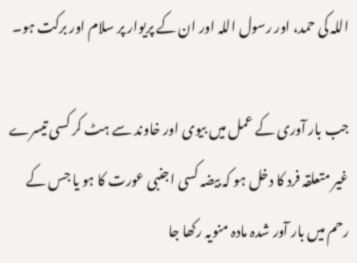اللہ کی حمد، اور رسول اللہ اور ان کے پریوار پر سلام اور برکت ہو۔

جب بار آوری کے عمل میں بیوی اور خاوند سے ہٹ کر کسی تیسرے غیر متعلقہ فرد کا دخل ہو کہ بیضہ کسی اجنبی عورت کا ہو یا جس کے رحم میں بار آور شدہ مادہ منویہ رکھا جا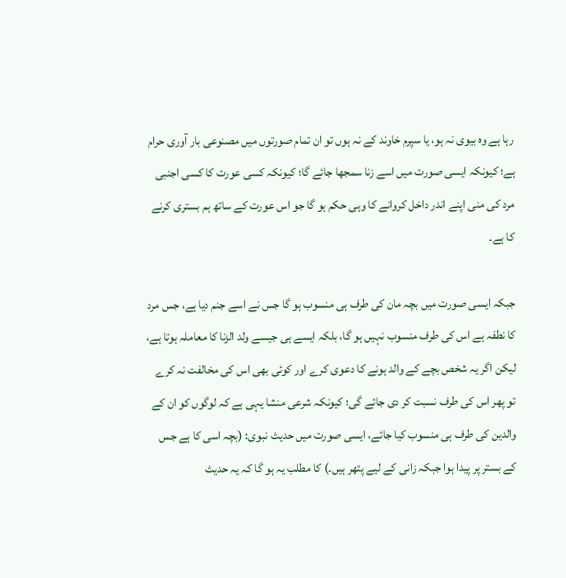رہا ہے وہ بیوی نہ ہو، یا سپرم خاوند کے نہ ہوں تو ان تمام صورتوں میں مصنوعی بار آوری حرام ہے؛ کیونکہ ایسی صورت میں اسے زنا سمجھا جائے گا؛ کیونکہ کسی عورت کا کسی اجنبی مرد کی منی اپنے اندر داخل کروانے کا وہی حکم ہو گا جو اس عورت کے ساتھ ہم بستری کرنے کا ہے۔

جبکہ ایسی صورت میں بچہ مان کی طرف ہی منسوب ہو گا جس نے اسے جنم دیا ہے، جس مرد کا نطفہ ہے اس کی طرف منسوب نہیں ہو گا، بلکہ ایسے ہی جیسے ولد الزنا کا معاملہ ہوتا ہے، لیکن اگر یہ شخص بچے کے والد ہونے کا دعوی کرے اور کوئی بھی اس کی مخالفت نہ کرے تو پھر اس کی طرف نسبت کر دی جائے گی؛ کیونکہ شرعی منشا یہی ہے کہ لوگوں کو ان کے والدین کی طرف ہی منسوب کیا جائے، ایسی صورت میں حدیث نبوی: (بچہ اسی کا ہے جس کے بستر پر پیدا ہوا جبکہ زانی کے لیے پتھر ہیں۔) کا مطلب یہ ہو گا کہ یہ حدیث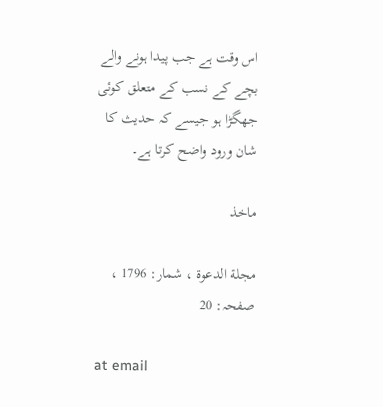اس وقت ہے جب پیدا ہونے والے بچے کے نسب کے متعلق کوئی جھگڑا ہو جیسے کہ حدیث کا شان ورود واضح کرتا ہے۔

ماخذ

مجلة الدعوة ، شمار: 1796 ، صفحہ: 20

at email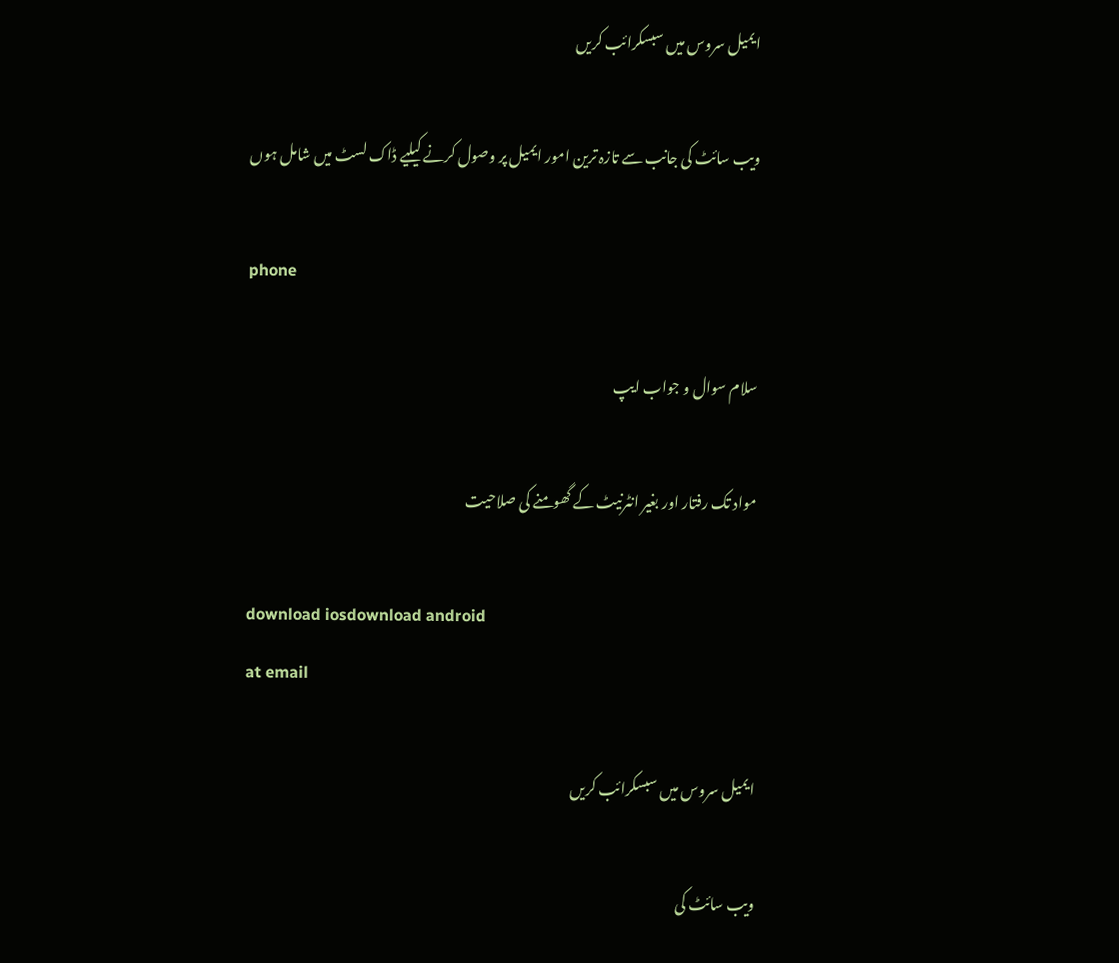ایمیل سروس میں سبسکرائب کریں

ویب سائٹ کی جانب سے تازہ ترین امور ایمیل پر وصول کرنے کیلیے ڈاک لسٹ میں شامل ہوں

phone

سلام سوال و جواب ایپ

مواد تک رفتار اور بغیر انٹرنیٹ کے گھومنے کی صلاحیت

download iosdownload android
at email

ایمیل سروس میں سبسکرائب کریں

ویب سائٹ کی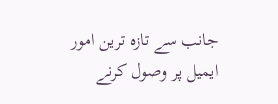جانب سے تازہ ترین امور ایمیل پر وصول کرنے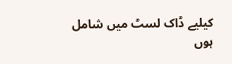کیلیے ڈاک لسٹ میں شامل ہوں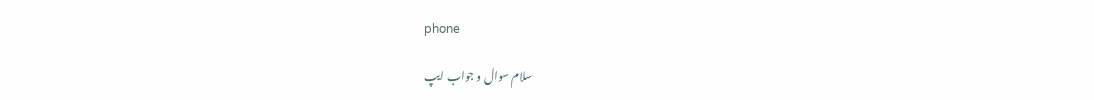phone

سلام سوال و جواب ایپ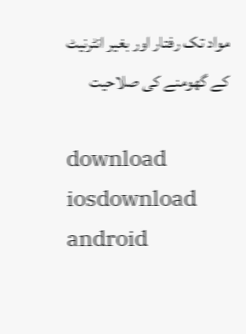مواد تک رفتار اور بغیر انٹرنیٹ کے گھومنے کی صلاحیت

download iosdownload android